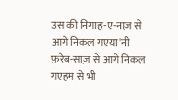उस की निगाह-ए-नाज़ से आगे निकल गएया'नी फ़रेब-साज़ से आगे निकल गएहम से भी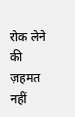रोक लेने की ज़हमत नहीं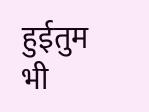हुईतुम भी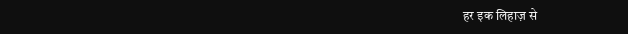हर इक लिहाज़ से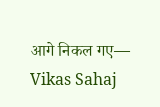आगे निकल गए— Vikas Sahaj